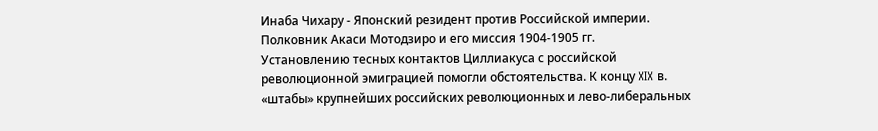Инаба Чихару - Японский резидент против Российской империи. Полковник Акаси Мотодзиро и его миссия 1904-1905 гг.
Установлению тесных контактов Циллиакуса с российской революционной эмиграцией помогли обстоятельства. К концу XIX в. «штабы» крупнейших российских революционных и лево-либеральных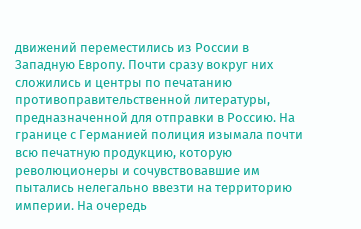движений переместились из России в Западную Европу. Почти сразу вокруг них сложились и центры по печатанию противоправительственной литературы, предназначенной для отправки в Россию. На границе с Германией полиция изымала почти всю печатную продукцию, которую революционеры и сочувствовавшие им пытались нелегально ввезти на территорию империи. На очередь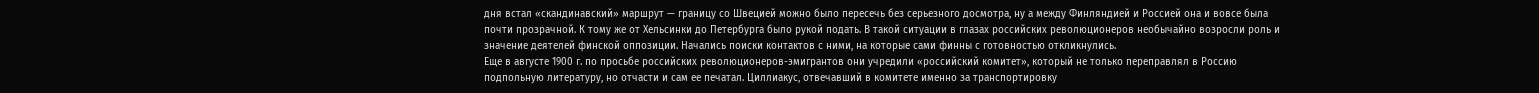дня встал «скандинавский» маршрут — границу со Швецией можно было пересечь без серьезного досмотра, ну а между Финляндией и Россией она и вовсе была почти прозрачной. К тому же от Хельсинки до Петербурга было рукой подать. В такой ситуации в глазах российских революционеров необычайно возросли роль и значение деятелей финской оппозиции. Начались поиски контактов с ними, на которые сами финны с готовностью откликнулись.
Еще в августе 1900 г. по просьбе российских революционеров-эмигрантов они учредили «российский комитет», который не только переправлял в Россию подпольную литературу, но отчасти и сам ее печатал. Циллиакус, отвечавший в комитете именно за транспортировку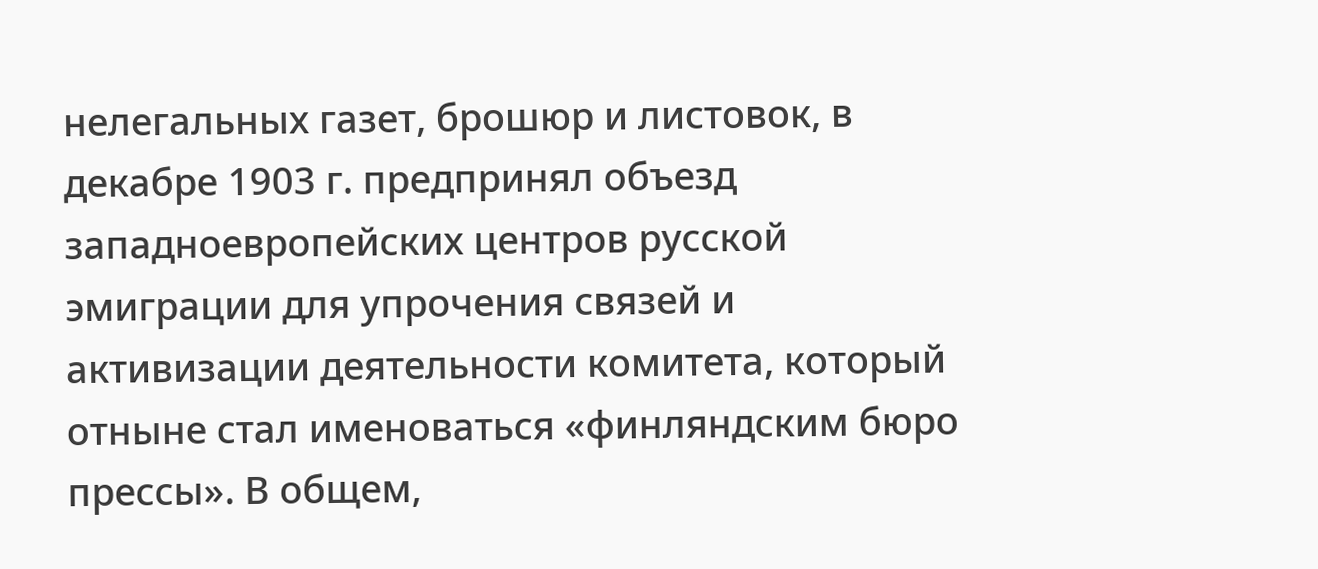нелегальных газет, брошюр и листовок, в декабре 1903 г. предпринял объезд западноевропейских центров русской эмиграции для упрочения связей и активизации деятельности комитета, который отныне стал именоваться «финляндским бюро прессы». В общем,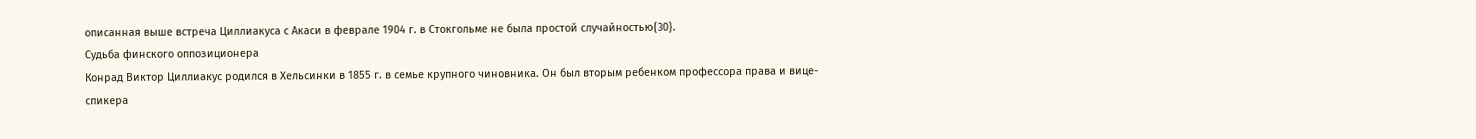описанная выше встреча Циллиакуса с Акаси в феврале 1904 г. в Стокгольме не была простой случайностью{30}.
Судьба финского оппозиционера
Конрад Виктор Циллиакус родился в Хельсинки в 1855 г. в семье крупного чиновника. Он был вторым ребенком профессора права и вице-спикера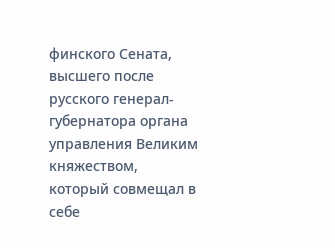финского Сената, высшего после русского генерал-губернатора органа управления Великим княжеством, который совмещал в себе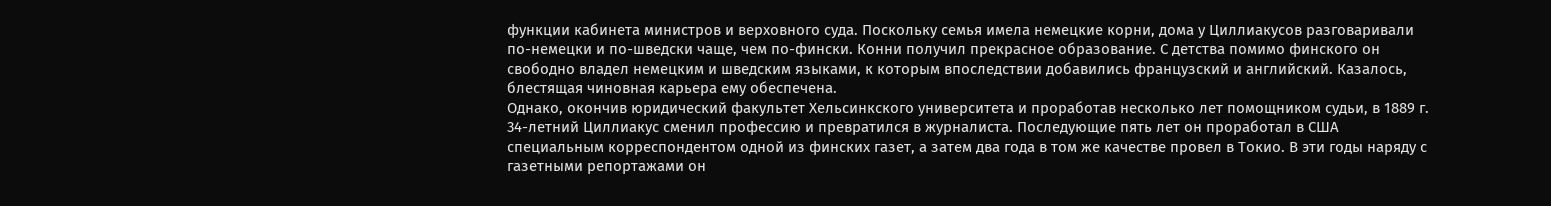функции кабинета министров и верховного суда. Поскольку семья имела немецкие корни, дома у Циллиакусов разговаривали по-немецки и по-шведски чаще, чем по-фински. Конни получил прекрасное образование. С детства помимо финского он свободно владел немецким и шведским языками, к которым впоследствии добавились французский и английский. Казалось, блестящая чиновная карьера ему обеспечена.
Однако, окончив юридический факультет Хельсинкского университета и проработав несколько лет помощником судьи, в 1889 г. 34-летний Циллиакус сменил профессию и превратился в журналиста. Последующие пять лет он проработал в США специальным корреспондентом одной из финских газет, а затем два года в том же качестве провел в Токио. В эти годы наряду с газетными репортажами он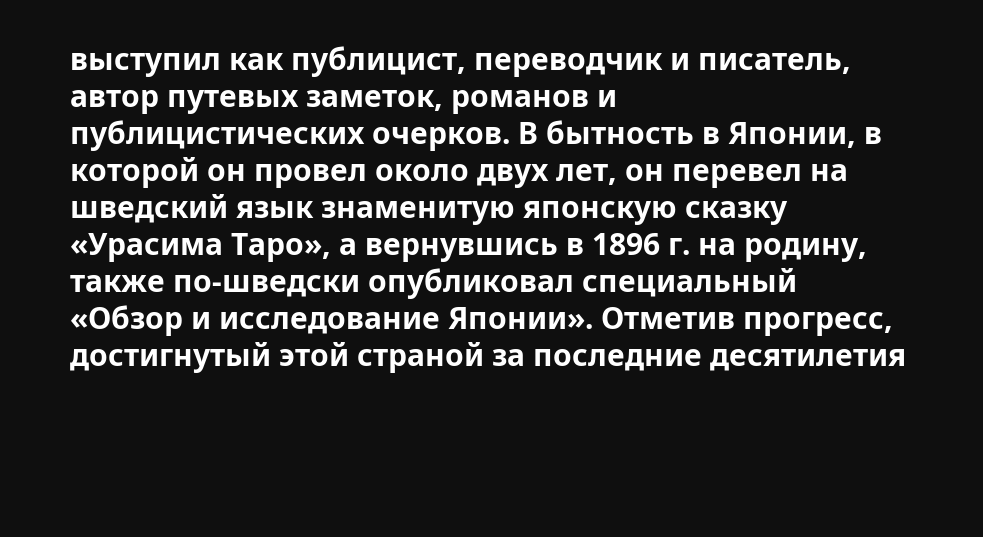выступил как публицист, переводчик и писатель, автор путевых заметок, романов и публицистических очерков. В бытность в Японии, в которой он провел около двух лет, он перевел на шведский язык знаменитую японскую сказку «Урасима Таро», а вернувшись в 1896 г. на родину, также по-шведски опубликовал специальный «Обзор и исследование Японии». Отметив прогресс, достигнутый этой страной за последние десятилетия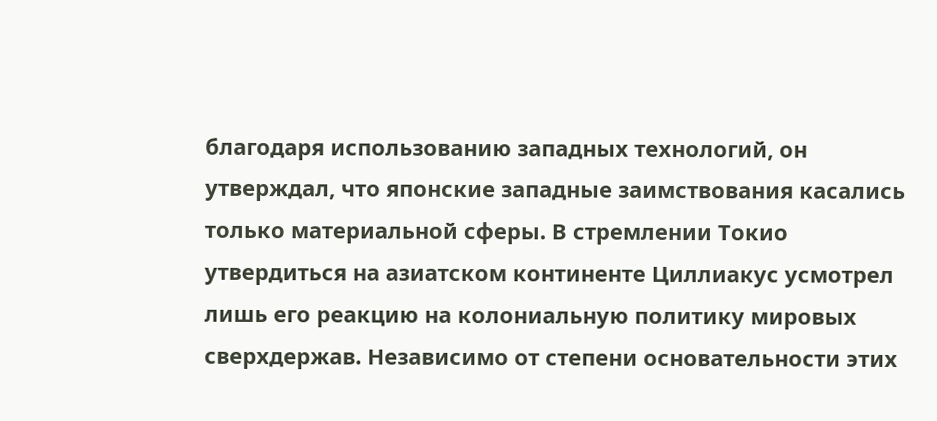благодаря использованию западных технологий, он утверждал, что японские западные заимствования касались только материальной сферы. В стремлении Токио утвердиться на азиатском континенте Циллиакус усмотрел лишь его реакцию на колониальную политику мировых сверхдержав. Независимо от степени основательности этих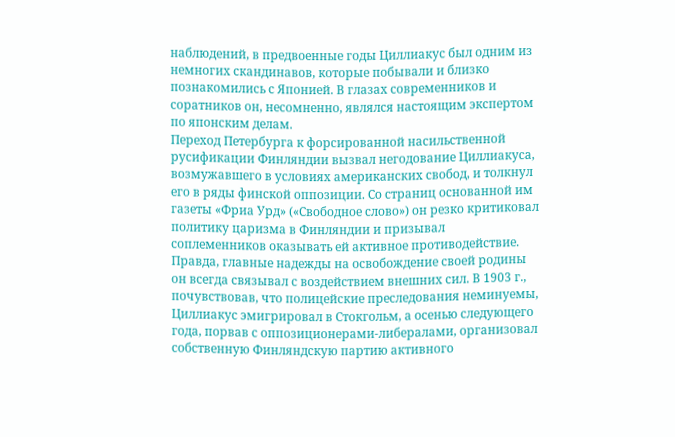наблюдений, в предвоенные годы Циллиакус был одним из немногих скандинавов, которые побывали и близко познакомились с Японией. В глазах современников и соратников он, несомненно, являлся настоящим экспертом по японским делам.
Переход Петербурга к форсированной насильственной русификации Финляндии вызвал негодование Циллиакуса, возмужавшего в условиях американских свобод, и толкнул его в ряды финской оппозиции. Со страниц основанной им газеты «Фриа Урд» («Свободное слово») он резко критиковал политику царизма в Финляндии и призывал соплеменников оказывать ей активное противодействие. Правда, главные надежды на освобождение своей родины он всегда связывал с воздействием внешних сил. В 1903 г., почувствовав, что полицейские преследования неминуемы, Циллиакус эмигрировал в Стокгольм, а осенью следующего года, порвав с оппозиционерами-либералами, организовал собственную Финляндскую партию активного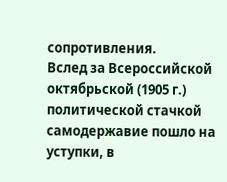сопротивления.
Вслед за Всероссийской октябрьской (1905 г.) политической стачкой самодержавие пошло на уступки, в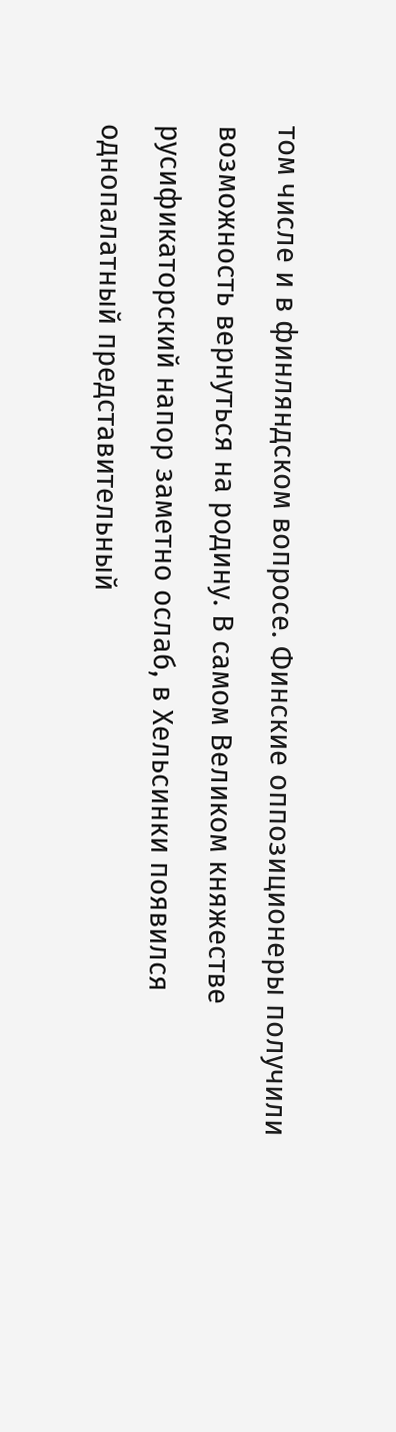том числе и в финляндском вопросе. Финские оппозиционеры получили возможность вернуться на родину. В самом Великом княжестве русификаторский напор заметно ослаб, в Хельсинки появился однопалатный представительный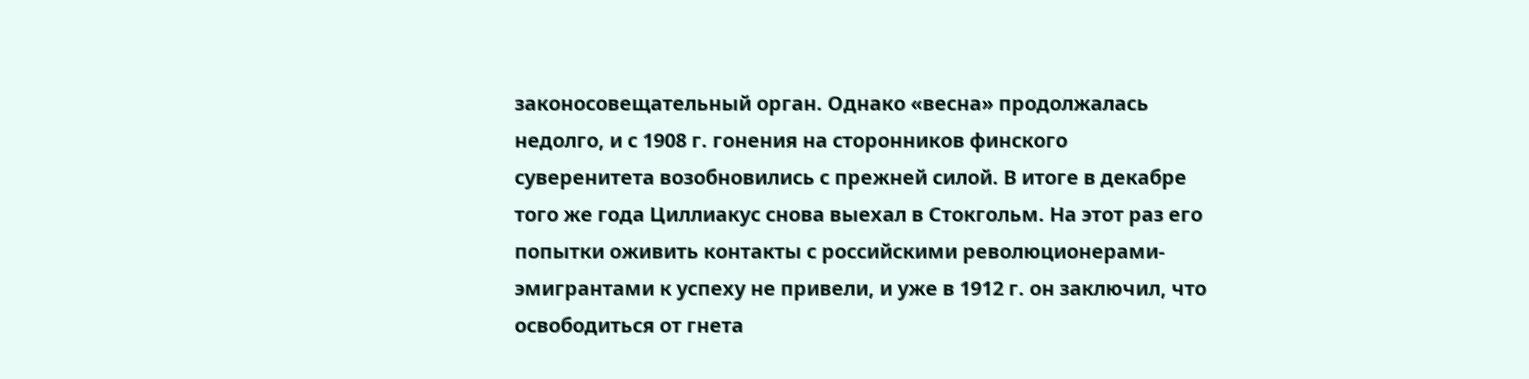законосовещательный орган. Однако «весна» продолжалась недолго, и с 1908 г. гонения на сторонников финского суверенитета возобновились с прежней силой. В итоге в декабре того же года Циллиакус снова выехал в Стокгольм. На этот раз его попытки оживить контакты с российскими революционерами-эмигрантами к успеху не привели, и уже в 1912 г. он заключил, что освободиться от гнета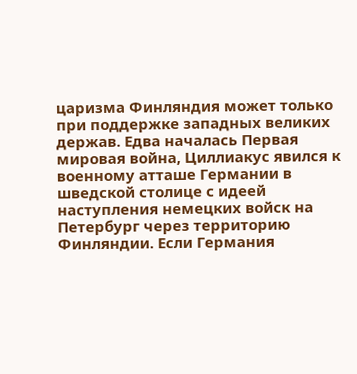царизма Финляндия может только при поддержке западных великих держав. Едва началась Первая мировая война, Циллиакус явился к военному атташе Германии в шведской столице с идеей наступления немецких войск на Петербург через территорию Финляндии. Если Германия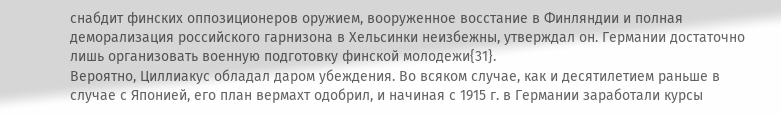снабдит финских оппозиционеров оружием, вооруженное восстание в Финляндии и полная деморализация российского гарнизона в Хельсинки неизбежны, утверждал он. Германии достаточно лишь организовать военную подготовку финской молодежи{31}.
Вероятно, Циллиакус обладал даром убеждения. Во всяком случае, как и десятилетием раньше в случае с Японией, его план вермахт одобрил, и начиная с 1915 г. в Германии заработали курсы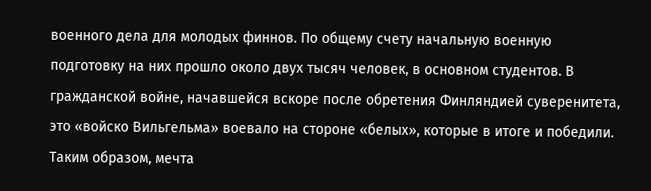военного дела для молодых финнов. По общему счету начальную военную подготовку на них прошло около двух тысяч человек, в основном студентов. В гражданской войне, начавшейся вскоре после обретения Финляндией суверенитета, это «войско Вильгельма» воевало на стороне «белых», которые в итоге и победили.
Таким образом, мечта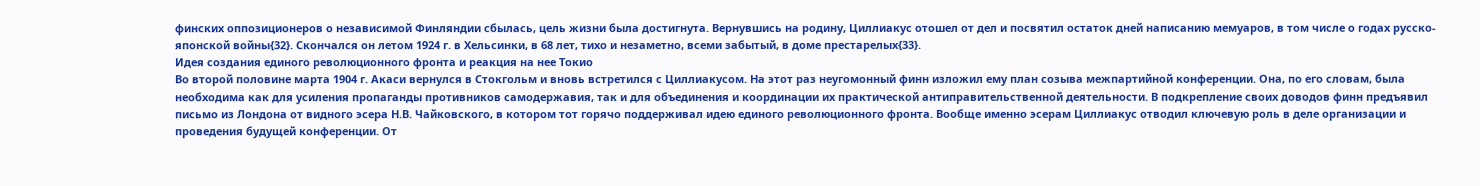финских оппозиционеров о независимой Финляндии сбылась, цель жизни была достигнута. Вернувшись на родину, Циллиакус отошел от дел и посвятил остаток дней написанию мемуаров, в том числе о годах русско-японской войны{32}. Скончался он летом 1924 г. в Хельсинки, в 68 лет, тихо и незаметно, всеми забытый, в доме престарелых{33}.
Идея создания единого революционного фронта и реакция на нее Токио
Во второй половине марта 1904 г. Акаси вернулся в Стокгольм и вновь встретился с Циллиакусом. На этот раз неугомонный финн изложил ему план созыва межпартийной конференции. Она, по его словам, была необходима как для усиления пропаганды противников самодержавия, так и для объединения и координации их практической антиправительственной деятельности. В подкрепление своих доводов финн предъявил письмо из Лондона от видного эсера Н.В. Чайковского, в котором тот горячо поддерживал идею единого революционного фронта. Вообще именно эсерам Циллиакус отводил ключевую роль в деле организации и проведения будущей конференции. От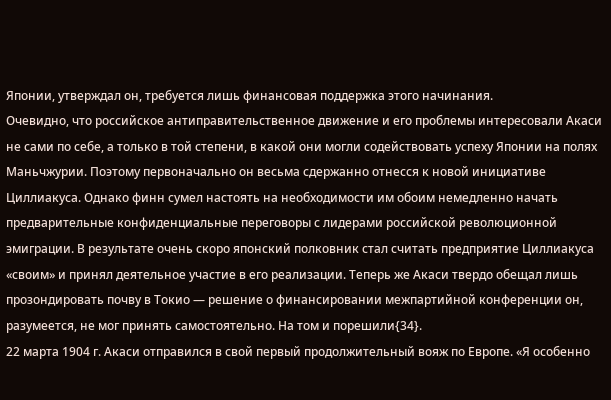Японии, утверждал он, требуется лишь финансовая поддержка этого начинания.
Очевидно, что российское антиправительственное движение и его проблемы интересовали Акаси не сами по себе, а только в той степени, в какой они могли содействовать успеху Японии на полях Маньчжурии. Поэтому первоначально он весьма сдержанно отнесся к новой инициативе Циллиакуса. Однако финн сумел настоять на необходимости им обоим немедленно начать предварительные конфиденциальные переговоры с лидерами российской революционной эмиграции. В результате очень скоро японский полковник стал считать предприятие Циллиакуса «своим» и принял деятельное участие в его реализации. Теперь же Акаси твердо обещал лишь прозондировать почву в Токио — решение о финансировании межпартийной конференции он, разумеется, не мог принять самостоятельно. На том и порешили{34}.
22 марта 1904 г. Акаси отправился в свой первый продолжительный вояж по Европе. «Я особенно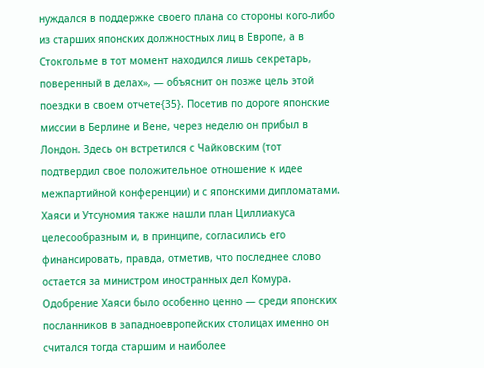нуждался в поддержке своего плана со стороны кого-либо из старших японских должностных лиц в Европе, а в Стокгольме в тот момент находился лишь секретарь, поверенный в делах», — объяснит он позже цель этой поездки в своем отчете{35}. Посетив по дороге японские миссии в Берлине и Вене, через неделю он прибыл в Лондон. Здесь он встретился с Чайковским (тот подтвердил свое положительное отношение к идее межпартийной конференции) и с японскими дипломатами. Хаяси и Утсуномия также нашли план Циллиакуса целесообразным и, в принципе, согласились его финансировать, правда, отметив, что последнее слово остается за министром иностранных дел Комура. Одобрение Хаяси было особенно ценно — среди японских посланников в западноевропейских столицах именно он считался тогда старшим и наиболее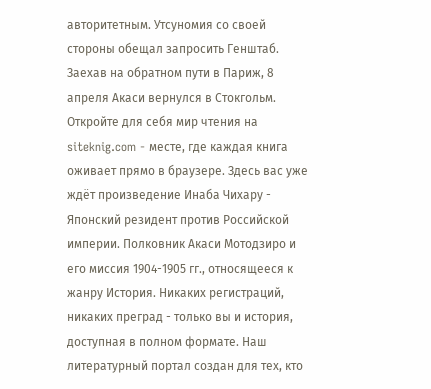авторитетным. Утсуномия со своей стороны обещал запросить Генштаб. Заехав на обратном пути в Париж, 8 апреля Акаси вернулся в Стокгольм.
Откройте для себя мир чтения на siteknig.com - месте, где каждая книга оживает прямо в браузере. Здесь вас уже ждёт произведение Инаба Чихару - Японский резидент против Российской империи. Полковник Акаси Мотодзиро и его миссия 1904-1905 гг., относящееся к жанру История. Никаких регистраций, никаких преград - только вы и история, доступная в полном формате. Наш литературный портал создан для тех, кто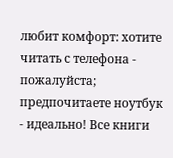любит комфорт: хотите читать с телефона - пожалуйста; предпочитаете ноутбук - идеально! Все книги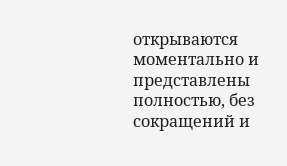открываются моментально и представлены полностью, без сокращений и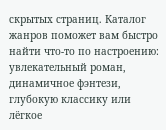скрытых страниц. Каталог жанров поможет вам быстро найти что-то по настроению: увлекательный роман, динамичное фэнтези, глубокую классику или лёгкое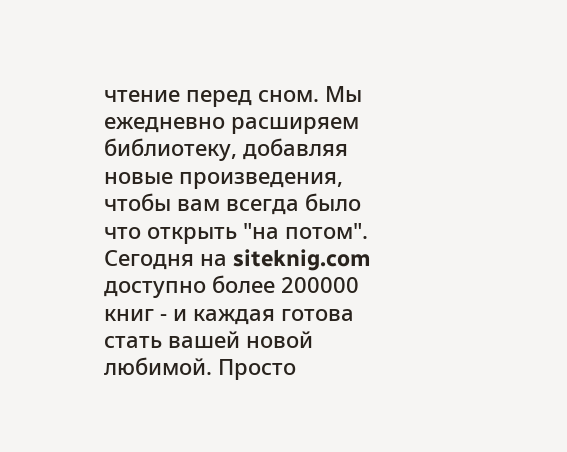чтение перед сном. Мы ежедневно расширяем библиотеку, добавляя новые произведения, чтобы вам всегда было что открыть "на потом". Сегодня на siteknig.com доступно более 200000 книг - и каждая готова стать вашей новой любимой. Просто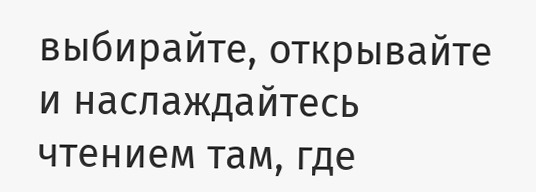выбирайте, открывайте и наслаждайтесь чтением там, где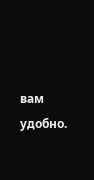вам удобно.